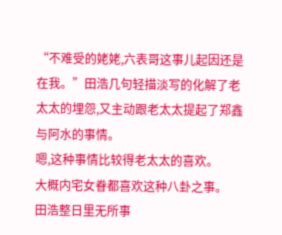“不难受的姥姥,六表哥这事儿起因还是在我。”田浩几句轻描淡写的化解了老太太的埋怨,又主动跟老太太提起了郑鑫与阿水的事情。
嗯,这种事情比较得老太太的喜欢。
大概内宅女眷都喜欢这种八卦之事。
田浩整日里无所事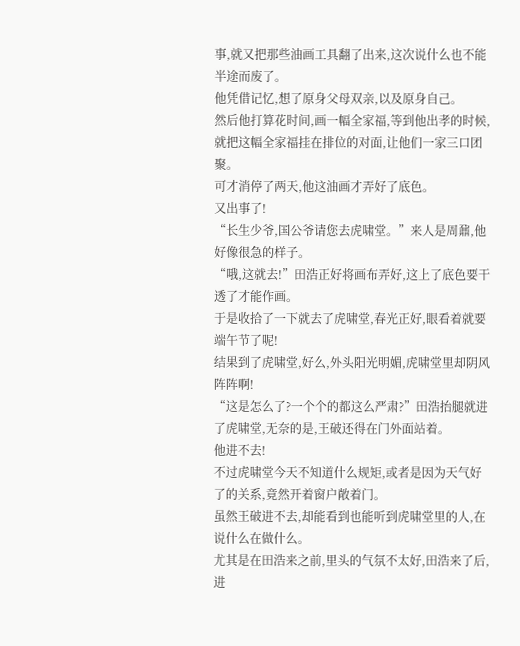事,就又把那些油画工具翻了出来,这次说什么也不能半途而废了。
他凭借记忆,想了原身父母双亲,以及原身自己。
然后他打算花时间,画一幅全家福,等到他出孝的时候,就把这幅全家福挂在排位的对面,让他们一家三口团聚。
可才消停了两天,他这油画才弄好了底色。
又出事了!
“长生少爷,国公爷请您去虎啸堂。”来人是周鼐,他好像很急的样子。
“哦,这就去!”田浩正好将画布弄好,这上了底色要干透了才能作画。
于是收拾了一下就去了虎啸堂,春光正好,眼看着就要端午节了呢!
结果到了虎啸堂,好么,外头阳光明媚,虎啸堂里却阴风阵阵啊!
“这是怎么了?一个个的都这么严肃?”田浩抬腿就进了虎啸堂,无奈的是,王破还得在门外面站着。
他进不去!
不过虎啸堂今天不知道什么规矩,或者是因为天气好了的关系,竟然开着窗户敞着门。
虽然王破进不去,却能看到也能听到虎啸堂里的人,在说什么在做什么。
尤其是在田浩来之前,里头的气氛不太好,田浩来了后,进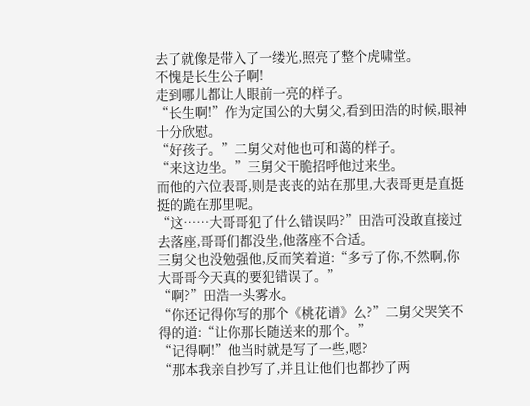去了就像是带入了一缕光,照亮了整个虎啸堂。
不愧是长生公子啊!
走到哪儿都让人眼前一亮的样子。
“长生啊!”作为定国公的大舅父,看到田浩的时候,眼神十分欣慰。
“好孩子。”二舅父对他也可和蔼的样子。
“来这边坐。”三舅父干脆招呼他过来坐。
而他的六位表哥,则是丧丧的站在那里,大表哥更是直挺挺的跪在那里呢。
“这……大哥哥犯了什么错误吗?”田浩可没敢直接过去落座,哥哥们都没坐,他落座不合适。
三舅父也没勉强他,反而笑着道:“多亏了你,不然啊,你大哥哥今天真的要犯错误了。”
“啊?”田浩一头雾水。
“你还记得你写的那个《桃花谱》么?”二舅父哭笑不得的道:“让你那长随送来的那个。”
“记得啊!”他当时就是写了一些,嗯?
“那本我亲自抄写了,并且让他们也都抄了两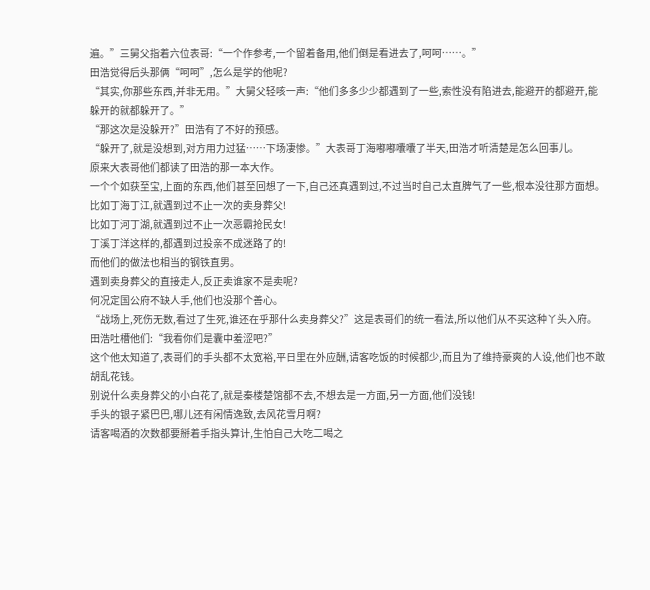遍。”三舅父指着六位表哥:“一个作参考,一个留着备用,他们倒是看进去了,呵呵……。”
田浩觉得后头那俩“呵呵”,怎么是学的他呢?
“其实,你那些东西,并非无用。”大舅父轻咳一声:“他们多多少少都遇到了一些,索性没有陷进去,能避开的都避开,能躲开的就都躲开了。”
“那这次是没躲开?”田浩有了不好的预感。
“躲开了,就是没想到,对方用力过猛……下场凄惨。”大表哥丁海嘟嘟囔囔了半天,田浩才听清楚是怎么回事儿。
原来大表哥他们都读了田浩的那一本大作。
一个个如获至宝,上面的东西,他们甚至回想了一下,自己还真遇到过,不过当时自己太直脾气了一些,根本没往那方面想。
比如丁海丁江,就遇到过不止一次的卖身葬父!
比如丁河丁湖,就遇到过不止一次恶霸抢民女!
丁溪丁洋这样的,都遇到过投亲不成迷路了的!
而他们的做法也相当的钢铁直男。
遇到卖身葬父的直接走人,反正卖谁家不是卖呢?
何况定国公府不缺人手,他们也没那个善心。
“战场上,死伤无数,看过了生死,谁还在乎那什么卖身葬父?”这是表哥们的统一看法,所以他们从不买这种丫头入府。
田浩吐槽他们:“我看你们是囊中羞涩吧?”
这个他太知道了,表哥们的手头都不太宽裕,平日里在外应酬,请客吃饭的时候都少,而且为了维持豪爽的人设,他们也不敢胡乱花钱。
别说什么卖身葬父的小白花了,就是秦楼楚馆都不去,不想去是一方面,另一方面,他们没钱!
手头的银子紧巴巴,哪儿还有闲情逸致,去风花雪月啊?
请客喝酒的次数都要掰着手指头算计,生怕自己大吃二喝之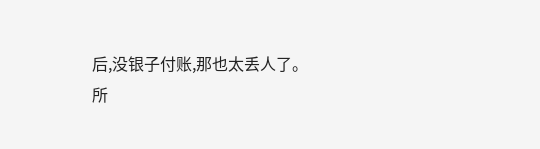后,没银子付账,那也太丢人了。
所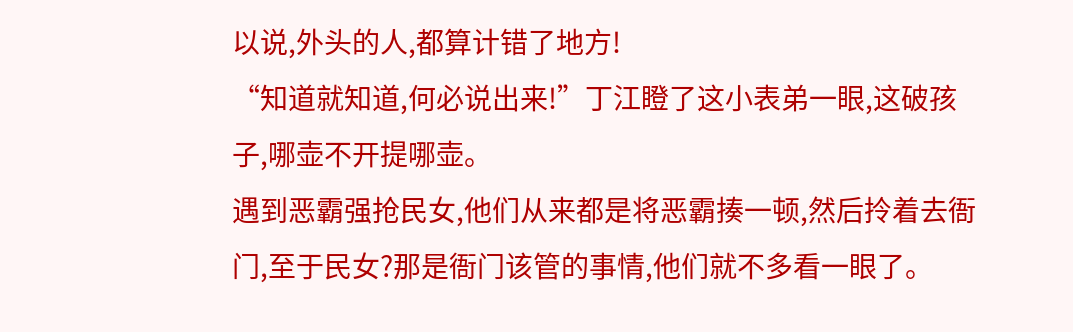以说,外头的人,都算计错了地方!
“知道就知道,何必说出来!”丁江瞪了这小表弟一眼,这破孩子,哪壶不开提哪壶。
遇到恶霸强抢民女,他们从来都是将恶霸揍一顿,然后拎着去衙门,至于民女?那是衙门该管的事情,他们就不多看一眼了。